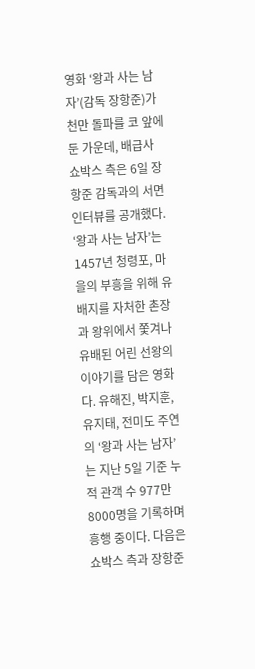영화 ‘왕과 사는 남자’(감독 장항준)가 천만 돌파를 코 앞에 둔 가운데, 배급사 쇼박스 측은 6일 장항준 감독과의 서면 인터뷰를 공개했다. ‘왕과 사는 남자’는 1457년 청령포, 마을의 부흥을 위해 유배지를 자처한 촌장과 왕위에서 쫓겨나 유배된 어린 선왕의 이야기를 담은 영화다. 유해진, 박지훈, 유지태, 전미도 주연의 ‘왕과 사는 남자’는 지난 5일 기준 누적 관객 수 977만 8000명을 기록하며 흥행 중이다. 다음은 쇼박스 측과 장항준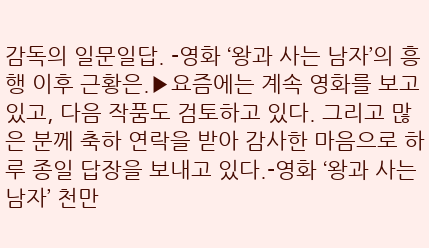감독의 일문일답. -영화 ‘왕과 사는 남자’의 흥행 이후 근황은.▶요즘에는 계속 영화를 보고 있고, 다음 작품도 검토하고 있다. 그리고 많은 분께 축하 연락을 받아 감사한 마음으로 하루 종일 답장을 보내고 있다.-영화 ‘왕과 사는 남자’ 천만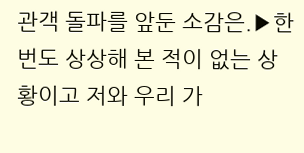관객 돌파를 앞둔 소감은.▶한 번도 상상해 본 적이 없는 상황이고 저와 우리 가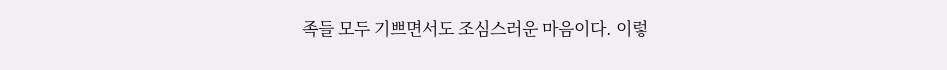족들 모두 기쁘면서도 조심스러운 마음이다. 이렇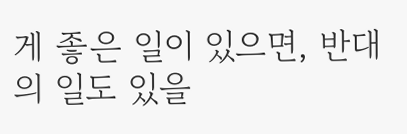게 좋은 일이 있으면, 반대의 일도 있을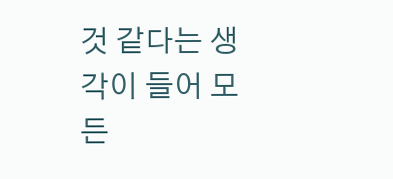것 같다는 생각이 들어 모든